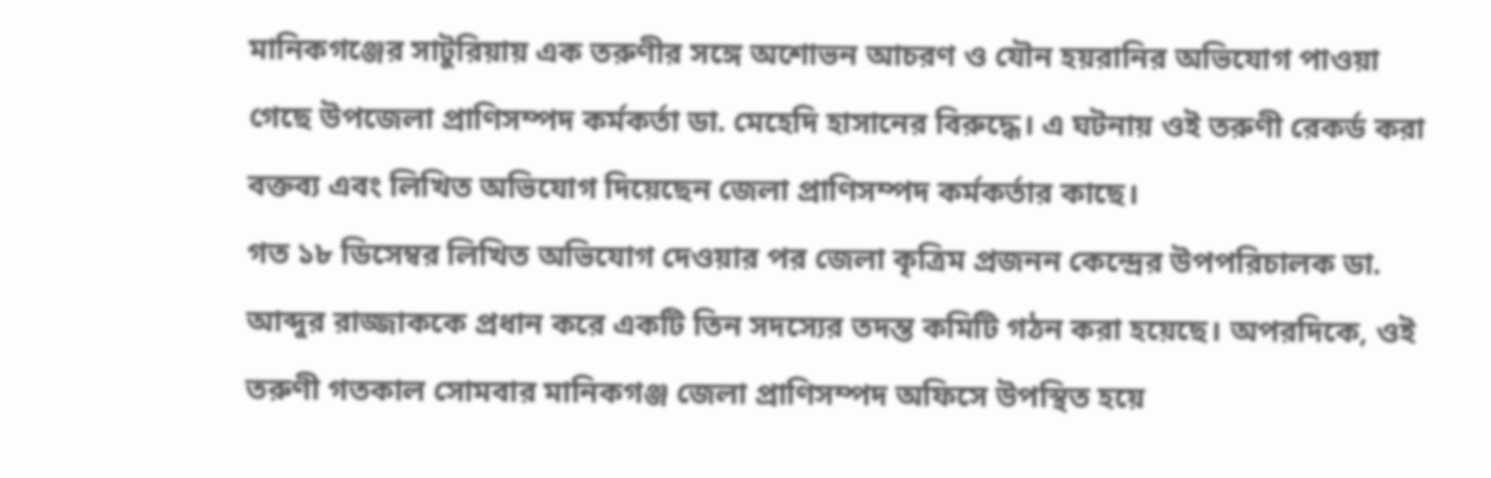মানিকগঞ্জের সাটুরিয়ায় এক তরুণীর সঙ্গে অশোভন আচরণ ও যৌন হয়রানির অভিযোগ পাওয়া গেছে উপজেলা প্রাণিসম্পদ কর্মকর্তা ডা. মেহেদি হাসানের বিরুদ্ধে। এ ঘটনায় ওই তরুণী রেকর্ড করা বক্তব্য এবং লিখিত অভিযোগ দিয়েছেন জেলা প্রাণিসম্পদ কর্মকর্তার কাছে।
গত ১৮ ডিসেম্বর লিখিত অভিযোগ দেওয়ার পর জেলা কৃত্রিম প্রজনন কেন্দ্রের উপপরিচালক ডা. আব্দুর রাজ্জাককে প্রধান করে একটি তিন সদস্যের তদন্ত কমিটি গঠন করা হয়েছে। অপরদিকে, ওই তরুণী গতকাল সোমবার মানিকগঞ্জ জেলা প্রাণিসম্পদ অফিসে উপস্থিত হয়ে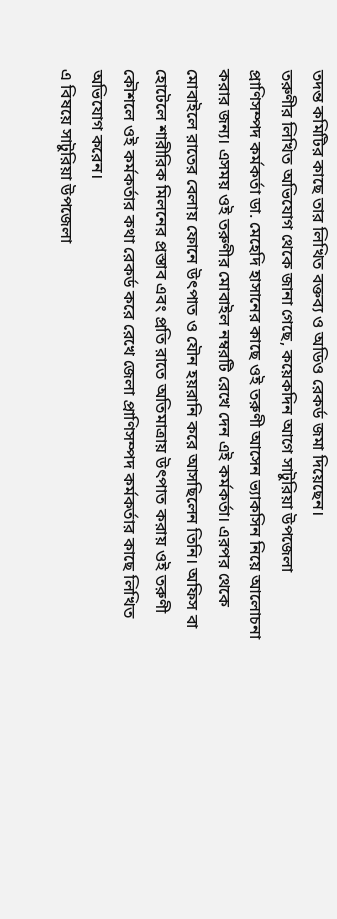তদন্ত কমিটির কাছে তার লিখিত বক্তব্য ও অডিও রেকর্ড জমা দিয়েছেন।
তরুণীর লিখিত অভিযোগ থেকে জানা গেছে, কয়েকদিন আগে সাটুরিয়া উপজেলা প্রাণিসম্পদ কর্মকর্তা ডা. মেহেদি হাসানের কাছে ওই তরুণী আসেন ভ্যাকসিন নিয়ে আলোচনা করার জন্য। এসময় ওই তরুণীর মোবাইল নম্বরটি রেখে দেন এই কর্মকর্তা। এরপর থেকে মোবাইলে রাতের বেলায় ফোনে উৎপাত ও যৌন হয়রানি করে আসছিলেন তিনি। অফিস বা হোটেলে শারীরিক মিলনের প্রস্তাব এবং প্রতি রাতে অতিমাত্রায় উৎপাত করায় ওই তরুণী কৌশলে ওই কর্মকর্তার কথা রেকর্ড করে রেখে জেলা প্রাণিসম্পদ কর্মকর্তার কাছে লিখিত অভিযোগ করেন।
এ বিষয়ে সাটুরিয়া উপজেলা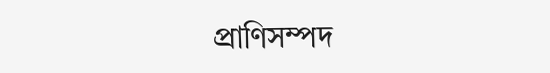প্রাণিসম্পদ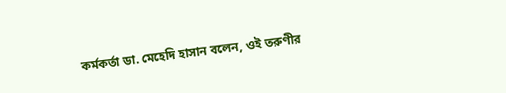কর্মকর্তা ডা. মেহেদি হাসান বলেন, ওই তরুণীর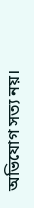অভিযোগ সত্য নয়।